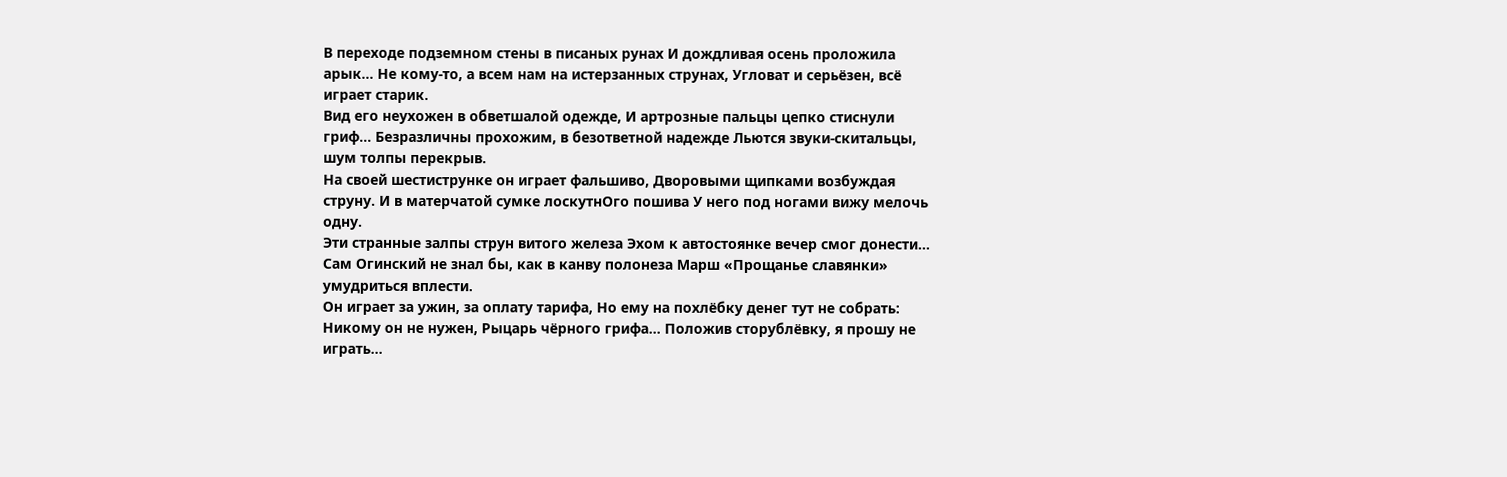В переходе подземном стены в писаных рунах И дождливая осень проложила арык… Не кому-то, а всем нам на истерзанных струнах, Угловат и серьёзен, всё играет старик.
Вид его неухожен в обветшалой одежде, И артрозные пальцы цепко стиснули гриф… Безразличны прохожим, в безответной надежде Льются звуки-скитальцы, шум толпы перекрыв.
На своей шестиструнке он играет фальшиво, Дворовыми щипками возбуждая струну. И в матерчатой сумке лоскутнОго пошива У него под ногами вижу мелочь одну.
Эти странные залпы струн витого железа Эхом к автостоянке вечер смог донести… Сам Огинский не знал бы, как в канву полонеза Марш «Прощанье славянки» умудриться вплести.
Он играет за ужин, за оплату тарифа, Но ему на похлёбку денег тут не собрать: Никому он не нужен, Рыцарь чёрного грифа… Положив сторублёвку, я прошу не играть…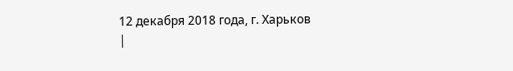12 декабря 2018 года, г. Харьков
|